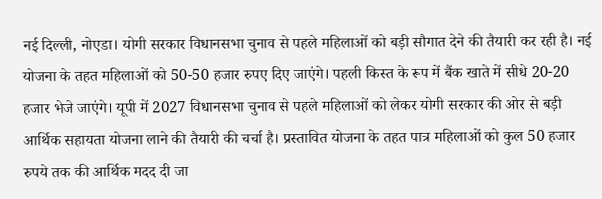नई दिल्ली, नोएडा। योगी सरकार विधानसभा चुनाव से पहले महिलाओं को बड़ी सौगात देने की तैयारी कर रही है। नई योजना के तहत महिलाओं को 50-50 हजार रुपए दिए जाएंगे। पहली किस्त के रूप में बैंक खाते में सीधे 20-20 हजार भेजे जाएंगे। यूपी में 2027 विधानसभा चुनाव से पहले महिलाओं को लेकर योगी सरकार की ओर से बड़ी आर्थिक सहायता योजना लाने की तैयारी की चर्चा है। प्रस्तावित योजना के तहत पात्र महिलाओं को कुल 50 हजार रुपये तक की आर्थिक मदद दी जा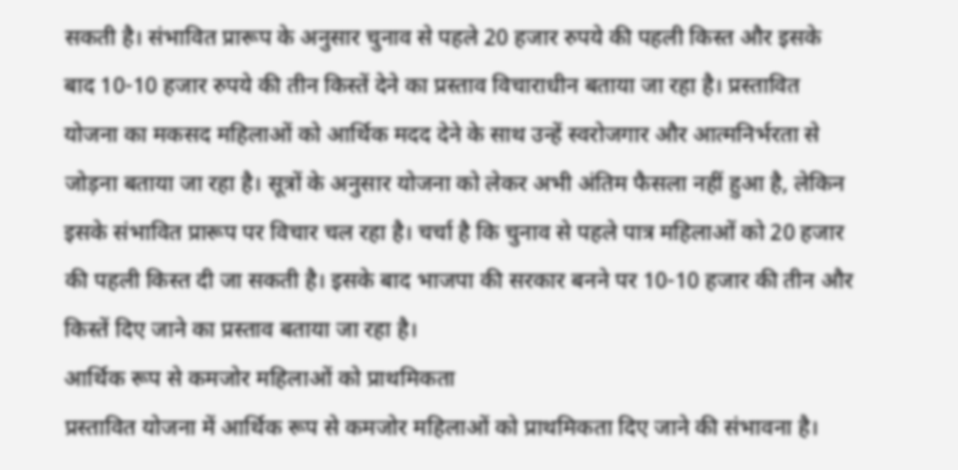सकती है। संभावित प्रारूप के अनुसार चुनाव से पहले 20 हजार रुपये की पहली किस्त और इसके बाद 10-10 हजार रुपये की तीन किस्तें देने का प्रस्ताव विचाराधीन बताया जा रहा है। प्रस्तावित योजना का मकसद महिलाओं को आर्थिक मदद देने के साथ उन्हें स्वरोजगार और आत्मनिर्भरता से जोड़ना बताया जा रहा है। सूत्रों के अनुसार योजना को लेकर अभी अंतिम फैसला नहीं हुआ है, लेकिन इसके संभावित प्रारूप पर विचार चल रहा है। चर्चा है कि चुनाव से पहले पात्र महिलाओं को 20 हजार की पहली किस्त दी जा सकती है। इसके बाद भाजपा की सरकार बनने पर 10-10 हजार की तीन और किस्तें दिए जाने का प्रस्ताव बताया जा रहा है।
आर्थिक रूप से कमजोर महिलाओं को प्राथमिकता
प्रस्तावित योजना में आर्थिक रूप से कमजोर महिलाओं को प्राथमिकता दिए जाने की संभावना है।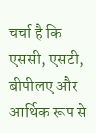चर्चा है कि एससी, एसटी, बीपीलए और आर्थिक रूप से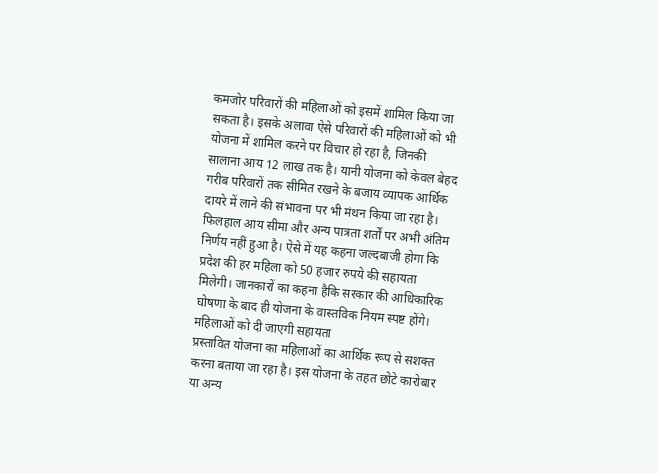कमजोर परिवारों की महिलाओं को इसमें शामिल किया जा सकता है। इसके अलावा ऐसे परिवारों की महिलाओं को भी योजना में शामिल करने पर विचार हो रहा है, जिनकी सालाना आय 12 लाख तक है। यानी योजना को केवल बेहद गरीब परिवारों तक सीमित रखने के बजाय व्यापक आर्थिक दायरे में लाने की संभावना पर भी मंथन किया जा रहा है। फिलहाल आय सीमा और अन्य पात्रता शर्तों पर अभी अंतिम निर्णय नहीं हुआ है। ऐसे में यह कहना जल्दबाजी होगा कि प्रदेश की हर महिला को 50 हजार रुपये की सहायता मिलेगी। जानकारों का कहना हैकि सरकार की आधिकारिक घोषणा के बाद ही योजना के वास्तविक नियम स्पष्ट होंगे।
महिलाओं को दी जाएगी सहायता
प्रस्तावित योजना का महिलाओं का आर्थिक रूप से सशक्त करना बताया जा रहा है। इस योजना के तहत छोटे कारोबार या अन्य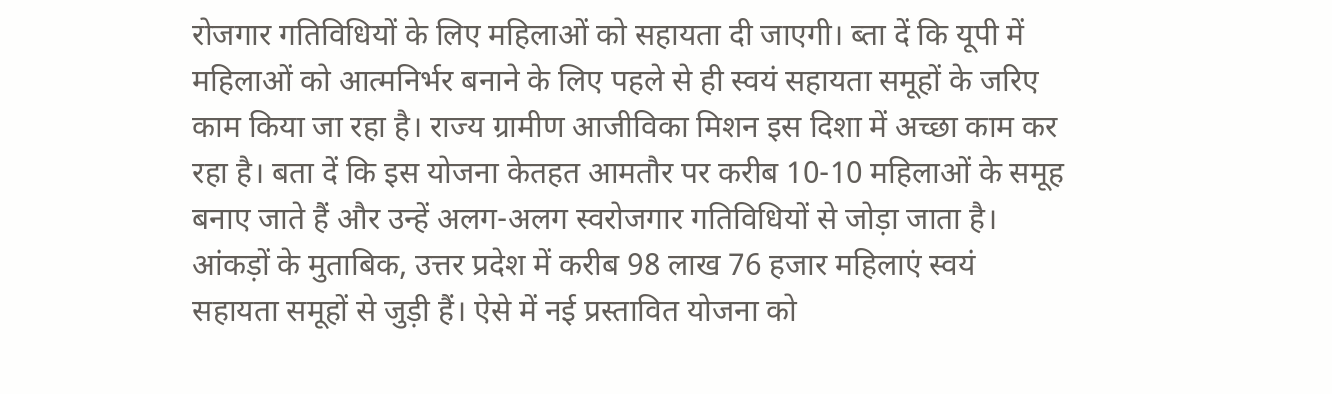रोजगार गतिविधियों के लिए महिलाओं को सहायता दी जाएगी। ब्ता दें कि यूपी में महिलाओं को आत्मनिर्भर बनाने के लिए पहले से ही स्वयं सहायता समूहों के जरिए काम किया जा रहा है। राज्य ग्रामीण आजीविका मिशन इस दिशा में अच्छा काम कर रहा है। बता दें कि इस योजना केतहत आमतौर पर करीब 10-10 महिलाओं के समूह बनाए जाते हैं और उन्हें अलग-अलग स्वरोजगार गतिविधियों से जोड़ा जाता है। आंकड़ों के मुताबिक, उत्तर प्रदेश में करीब 98 लाख 76 हजार महिलाएं स्वयं सहायता समूहों से जुड़ी हैं। ऐसे में नई प्रस्तावित योजना को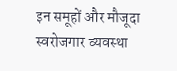इन समूहों और मौजूदा स्वरोजगार व्यवस्था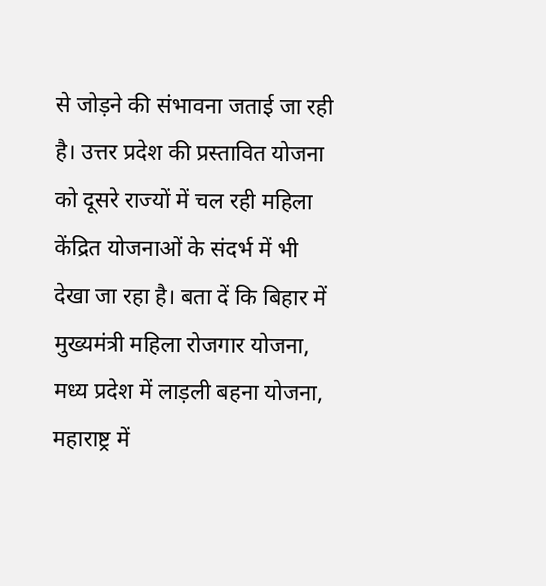से जोड़ने की संभावना जताई जा रही है। उत्तर प्रदेश की प्रस्तावित योजना को दूसरे राज्यों में चल रही महिला केंद्रित योजनाओं के संदर्भ में भी देखा जा रहा है। बता दें कि बिहार में मुख्यमंत्री महिला रोजगार योजना, मध्य प्रदेश में लाड़ली बहना योजना, महाराष्ट्र में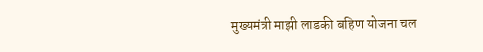मुख्यमंत्री माझी लाडकी बहिण योजना चल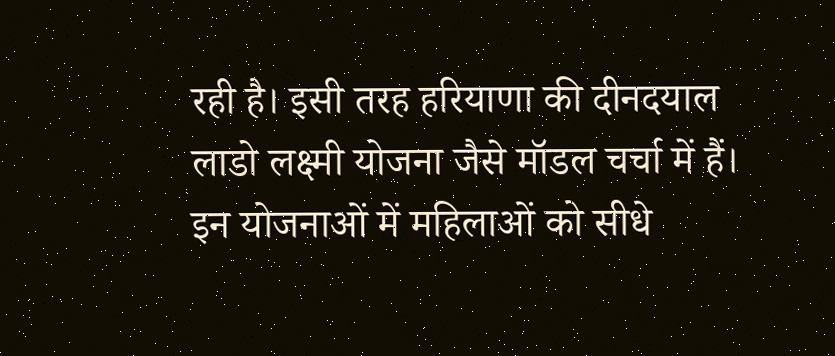रही है। इसी तरह हरियाणा की दीनदयाल लाडो लक्ष्मी योजना जैसे मॉडल चर्चा में हैं। इन योजनाओं में महिलाओं को सीधे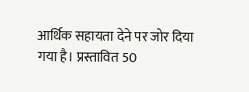आर्थिक सहायता देने पर जोर दिया गया है। प्रस्तावित 50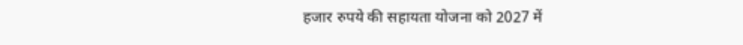हजार रुपये की सहायता योजना को 2027 में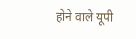होने वाले यूपी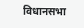विधानसभा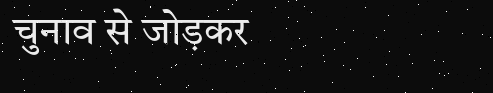चुनाव से जोड़कर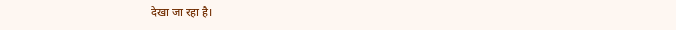देखा जा रहा है।